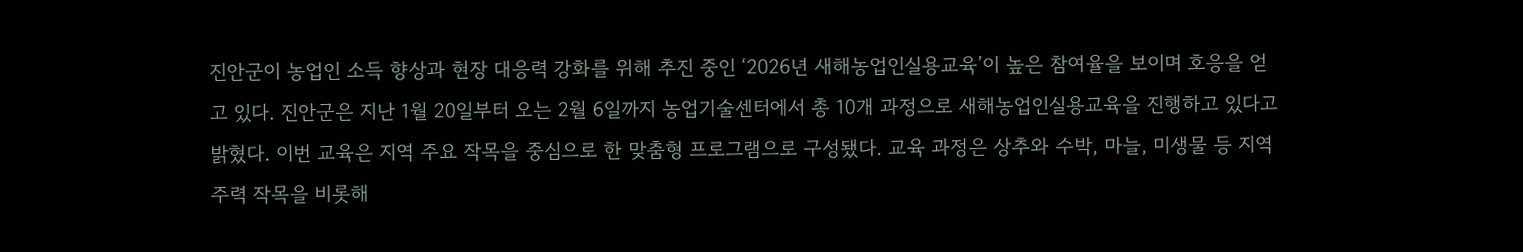진안군이 농업인 소득 향상과 현장 대응력 강화를 위해 추진 중인 ‘2026년 새해농업인실용교육’이 높은 참여율을 보이며 호응을 얻고 있다. 진안군은 지난 1월 20일부터 오는 2월 6일까지 농업기술센터에서 총 10개 과정으로 새해농업인실용교육을 진행하고 있다고 밝혔다. 이번 교육은 지역 주요 작목을 중심으로 한 맞춤형 프로그램으로 구성됐다. 교육 과정은 상추와 수박, 마늘, 미생물 등 지역 주력 작목을 비롯해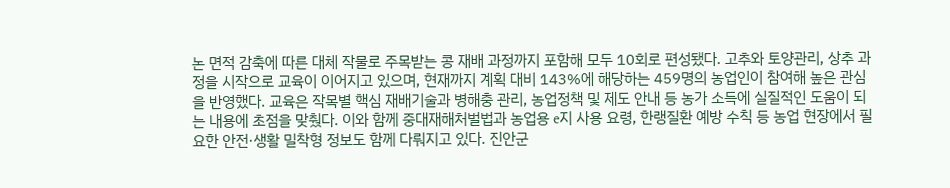논 면적 감축에 따른 대체 작물로 주목받는 콩 재배 과정까지 포함해 모두 10회로 편성됐다. 고추와 토양관리, 상추 과정을 시작으로 교육이 이어지고 있으며, 현재까지 계획 대비 143%에 해당하는 459명의 농업인이 참여해 높은 관심을 반영했다. 교육은 작목별 핵심 재배기술과 병해충 관리, 농업정책 및 제도 안내 등 농가 소득에 실질적인 도움이 되는 내용에 초점을 맞췄다. 이와 함께 중대재해처벌법과 농업용 e지 사용 요령, 한랭질환 예방 수칙 등 농업 현장에서 필요한 안전·생활 밀착형 정보도 함께 다뤄지고 있다. 진안군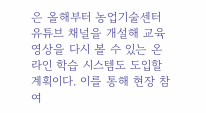은 올해부터 농업기술센터 유튜브 채널을 개설해 교육 영상을 다시 볼 수 있는 온라인 학습 시스템도 도입할 계획이다. 이를 통해 현장 참여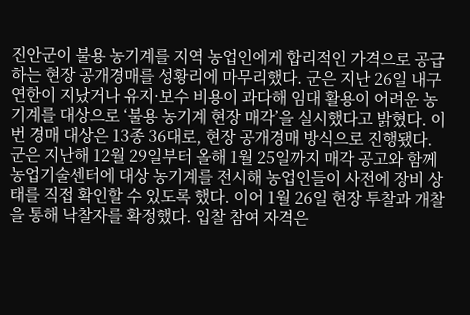진안군이 불용 농기계를 지역 농업인에게 합리적인 가격으로 공급하는 현장 공개경매를 성황리에 마무리했다. 군은 지난 26일 내구연한이 지났거나 유지·보수 비용이 과다해 임대 활용이 어려운 농기계를 대상으로 ‘불용 농기계 현장 매각’을 실시했다고 밝혔다. 이번 경매 대상은 13종 36대로, 현장 공개경매 방식으로 진행됐다. 군은 지난해 12월 29일부터 올해 1월 25일까지 매각 공고와 함께 농업기술센터에 대상 농기계를 전시해 농업인들이 사전에 장비 상태를 직접 확인할 수 있도록 했다. 이어 1월 26일 현장 투찰과 개찰을 통해 낙찰자를 확정했다. 입찰 참여 자격은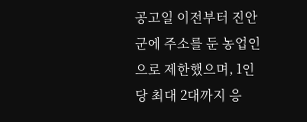공고일 이전부터 진안군에 주소를 둔 농업인으로 제한했으며, 1인당 최대 2대까지 응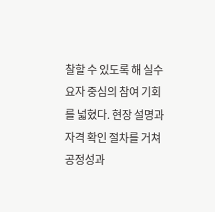찰할 수 있도록 해 실수요자 중심의 참여 기회를 넓혔다. 현장 설명과 자격 확인 절차를 거쳐 공정성과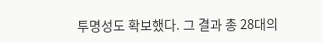투명성도 확보했다. 그 결과 총 28대의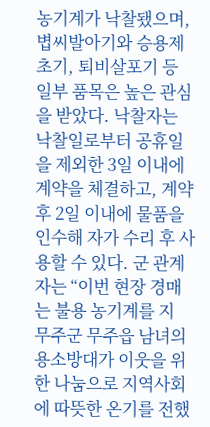농기계가 낙찰됐으며, 볍씨발아기와 승용제초기, 퇴비살포기 등 일부 품목은 높은 관심을 받았다. 낙찰자는 낙찰일로부터 공휴일을 제외한 3일 이내에 계약을 체결하고, 계약 후 2일 이내에 물품을 인수해 자가 수리 후 사용할 수 있다. 군 관계자는 “이번 현장 경매는 불용 농기계를 지
무주군 무주읍 남녀의용소방대가 이웃을 위한 나눔으로 지역사회에 따뜻한 온기를 전했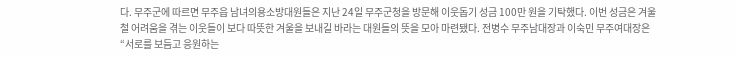다. 무주군에 따르면 무주읍 남녀의용소방대원들은 지난 24일 무주군청을 방문해 이웃돕기 성금 100만 원을 기탁했다. 이번 성금은 겨울철 어려움을 겪는 이웃들이 보다 따뜻한 겨울을 보내길 바라는 대원들의 뜻을 모아 마련됐다. 전병수 무주남대장과 이숙민 무주여대장은 “서로를 보듬고 응원하는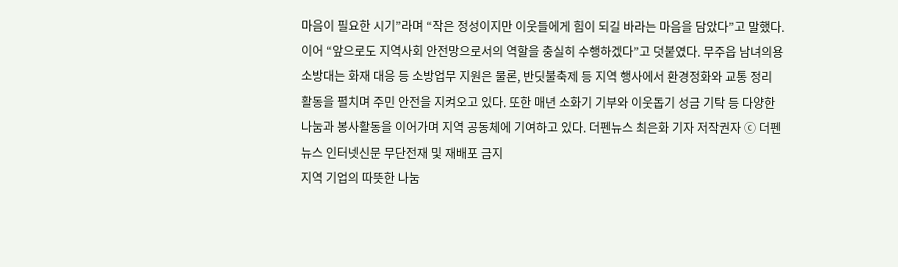마음이 필요한 시기”라며 “작은 정성이지만 이웃들에게 힘이 되길 바라는 마음을 담았다”고 말했다. 이어 “앞으로도 지역사회 안전망으로서의 역할을 충실히 수행하겠다”고 덧붙였다. 무주읍 남녀의용소방대는 화재 대응 등 소방업무 지원은 물론, 반딧불축제 등 지역 행사에서 환경정화와 교통 정리 활동을 펼치며 주민 안전을 지켜오고 있다. 또한 매년 소화기 기부와 이웃돕기 성금 기탁 등 다양한 나눔과 봉사활동을 이어가며 지역 공동체에 기여하고 있다. 더펜뉴스 최은화 기자 저작권자 ⓒ 더펜뉴스 인터넷신문 무단전재 및 재배포 금지
지역 기업의 따뜻한 나눔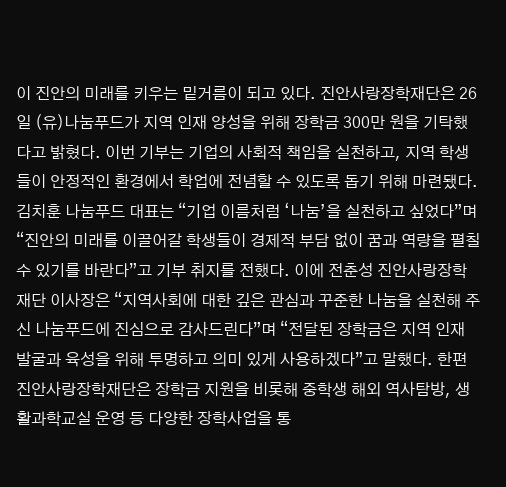이 진안의 미래를 키우는 밑거름이 되고 있다. 진안사랑장학재단은 26일 (유)나눔푸드가 지역 인재 양성을 위해 장학금 300만 원을 기탁했다고 밝혔다. 이번 기부는 기업의 사회적 책임을 실천하고, 지역 학생들이 안정적인 환경에서 학업에 전념할 수 있도록 돕기 위해 마련됐다. 김치훈 나눔푸드 대표는 “기업 이름처럼 ‘나눔’을 실천하고 싶었다”며 “진안의 미래를 이끌어갈 학생들이 경제적 부담 없이 꿈과 역량을 펼칠 수 있기를 바란다”고 기부 취지를 전했다. 이에 전춘성 진안사랑장학재단 이사장은 “지역사회에 대한 깊은 관심과 꾸준한 나눔을 실천해 주신 나눔푸드에 진심으로 감사드린다”며 “전달된 장학금은 지역 인재 발굴과 육성을 위해 투명하고 의미 있게 사용하겠다”고 말했다. 한편 진안사랑장학재단은 장학금 지원을 비롯해 중학생 해외 역사탐방, 생활과학교실 운영 등 다양한 장학사업을 통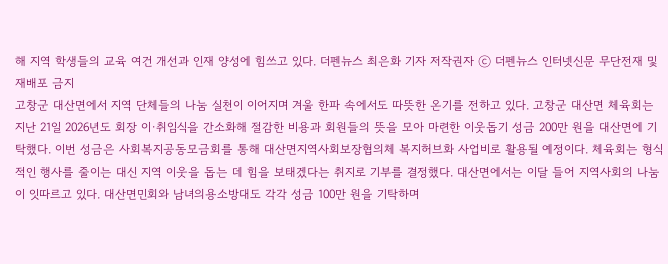해 지역 학생들의 교육 여건 개선과 인재 양성에 힘쓰고 있다. 더펜뉴스 최은화 기자 저작권자 ⓒ 더펜뉴스 인터넷신문 무단전재 및 재배포 금지
고창군 대산면에서 지역 단체들의 나눔 실천이 이어지며 겨울 한파 속에서도 따뜻한 온기를 전하고 있다. 고창군 대산면 체육회는 지난 21일 2026년도 회장 이·취임식을 간소화해 절감한 비용과 회원들의 뜻을 모아 마련한 이웃돕기 성금 200만 원을 대산면에 기탁했다. 이번 성금은 사회복지공동모금회를 통해 대산면지역사회보장협의체 복지허브화 사업비로 활용될 예정이다. 체육회는 형식적인 행사를 줄이는 대신 지역 이웃을 돕는 데 힘을 보태겠다는 취지로 기부를 결정했다. 대산면에서는 이달 들어 지역사회의 나눔이 잇따르고 있다. 대산면민회와 남녀의용소방대도 각각 성금 100만 원을 기탁하며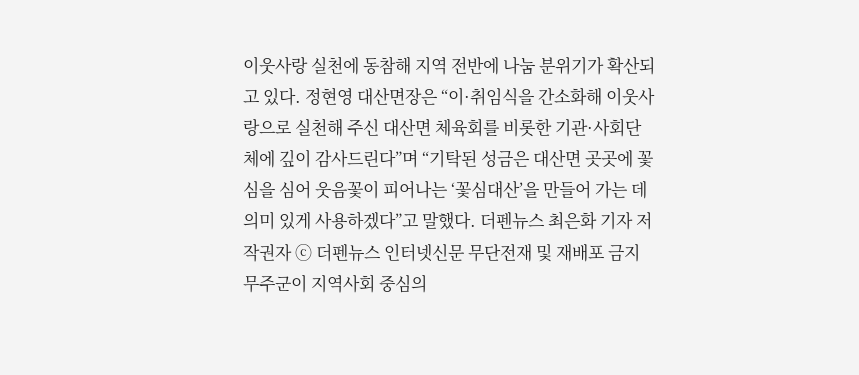이웃사랑 실천에 동참해 지역 전반에 나눔 분위기가 확산되고 있다. 정현영 대산면장은 “이·취임식을 간소화해 이웃사랑으로 실천해 주신 대산면 체육회를 비롯한 기관·사회단체에 깊이 감사드린다”며 “기탁된 성금은 대산면 곳곳에 꽃심을 심어 웃음꽃이 피어나는 ‘꽃심대산’을 만들어 가는 데 의미 있게 사용하겠다”고 말했다. 더펜뉴스 최은화 기자 저작권자 ⓒ 더펜뉴스 인터넷신문 무단전재 및 재배포 금지
무주군이 지역사회 중심의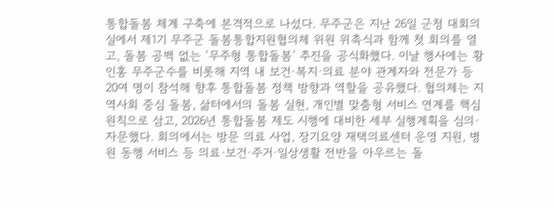통합돌봄 체계 구축에 본격적으로 나섰다. 무주군은 지난 26일 군청 대회의실에서 제1기 무주군 돌봄통합지원협의체 위원 위촉식과 함께 첫 회의를 열고, 돌봄 공백 없는 ‘무주형 통합돌봄’ 추진을 공식화했다. 이날 행사에는 황인홍 무주군수를 비롯해 지역 내 보건·복지·의료 분야 관계자와 전문가 등 20여 명이 참석해 향후 통합돌봄 정책 방향과 역할을 공유했다. 협의체는 지역사회 중심 돌봄, 삶터에서의 돌봄 실현, 개인별 맞춤형 서비스 연계를 핵심 원칙으로 삼고, 2026년 통합돌봄 제도 시행에 대비한 세부 실행계획을 심의·자문했다. 회의에서는 방문 의료 사업, 장기요양 재택의료센터 운영 지원, 병원 동행 서비스 등 의료·보건·주거·일상생활 전반을 아우르는 돌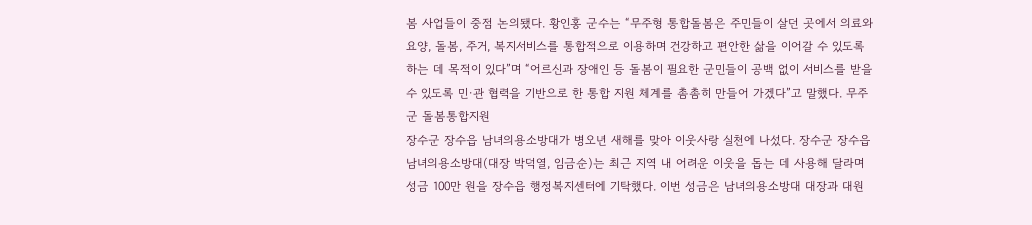봄 사업들이 중점 논의됐다. 황인홍 군수는 “무주형 통합돌봄은 주민들이 살던 곳에서 의료와 요양, 돌봄, 주거, 복지서비스를 통합적으로 이용하며 건강하고 편안한 삶을 이어갈 수 있도록 하는 데 목적이 있다”며 “어르신과 장애인 등 돌봄이 필요한 군민들이 공백 없이 서비스를 받을 수 있도록 민·관 협력을 기반으로 한 통합 지원 체계를 촘촘히 만들어 가겠다”고 말했다. 무주군 돌봄통합지원
장수군 장수읍 남녀의용소방대가 병오년 새해를 맞아 이웃사랑 실천에 나섰다. 장수군 장수읍 남녀의용소방대(대장 박덕열, 임금순)는 최근 지역 내 어려운 이웃을 돕는 데 사용해 달라며 성금 100만 원을 장수읍 행정복지센터에 기탁했다. 이번 성금은 남녀의용소방대 대장과 대원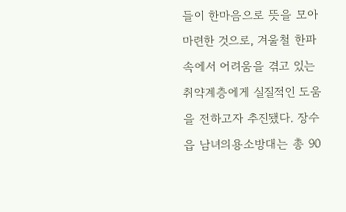들이 한마음으로 뜻을 모아 마련한 것으로, 겨울철 한파 속에서 어려움을 겪고 있는 취약계층에게 실질적인 도움을 전하고자 추진됐다. 장수읍 남녀의용소방대는 총 90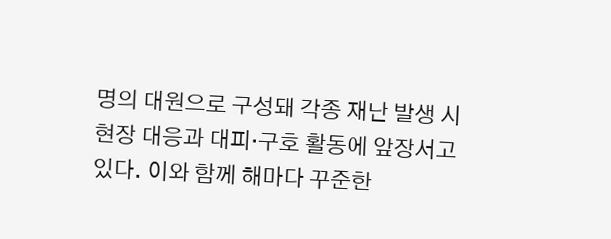명의 대원으로 구성돼 각종 재난 발생 시 현장 대응과 대피·구호 활동에 앞장서고 있다. 이와 함께 해마다 꾸준한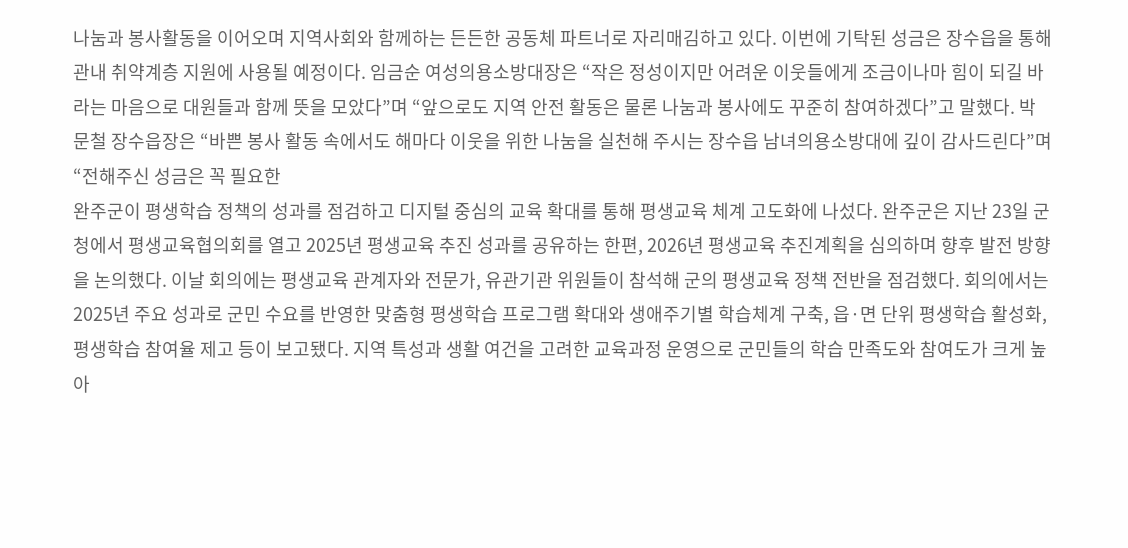나눔과 봉사활동을 이어오며 지역사회와 함께하는 든든한 공동체 파트너로 자리매김하고 있다. 이번에 기탁된 성금은 장수읍을 통해 관내 취약계층 지원에 사용될 예정이다. 임금순 여성의용소방대장은 “작은 정성이지만 어려운 이웃들에게 조금이나마 힘이 되길 바라는 마음으로 대원들과 함께 뜻을 모았다”며 “앞으로도 지역 안전 활동은 물론 나눔과 봉사에도 꾸준히 참여하겠다”고 말했다. 박문철 장수읍장은 “바쁜 봉사 활동 속에서도 해마다 이웃을 위한 나눔을 실천해 주시는 장수읍 남녀의용소방대에 깊이 감사드린다”며 “전해주신 성금은 꼭 필요한
완주군이 평생학습 정책의 성과를 점검하고 디지털 중심의 교육 확대를 통해 평생교육 체계 고도화에 나섰다. 완주군은 지난 23일 군청에서 평생교육협의회를 열고 2025년 평생교육 추진 성과를 공유하는 한편, 2026년 평생교육 추진계획을 심의하며 향후 발전 방향을 논의했다. 이날 회의에는 평생교육 관계자와 전문가, 유관기관 위원들이 참석해 군의 평생교육 정책 전반을 점검했다. 회의에서는 2025년 주요 성과로 군민 수요를 반영한 맞춤형 평생학습 프로그램 확대와 생애주기별 학습체계 구축, 읍·면 단위 평생학습 활성화, 평생학습 참여율 제고 등이 보고됐다. 지역 특성과 생활 여건을 고려한 교육과정 운영으로 군민들의 학습 만족도와 참여도가 크게 높아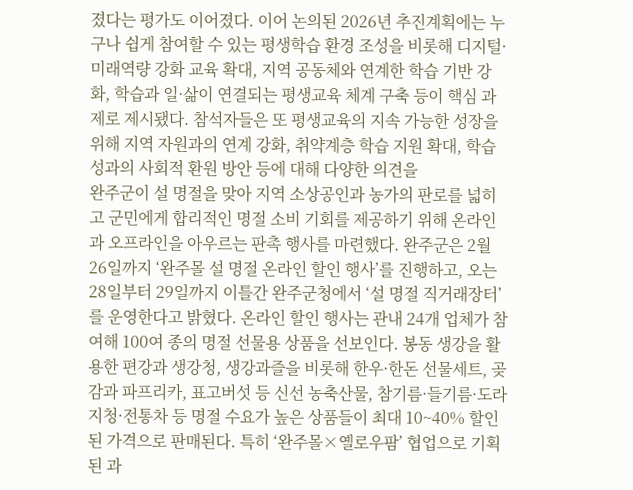졌다는 평가도 이어졌다. 이어 논의된 2026년 추진계획에는 누구나 쉽게 참여할 수 있는 평생학습 환경 조성을 비롯해 디지털·미래역량 강화 교육 확대, 지역 공동체와 연계한 학습 기반 강화, 학습과 일·삶이 연결되는 평생교육 체계 구축 등이 핵심 과제로 제시됐다. 참석자들은 또 평생교육의 지속 가능한 성장을 위해 지역 자원과의 연계 강화, 취약계층 학습 지원 확대, 학습 성과의 사회적 환원 방안 등에 대해 다양한 의견을
완주군이 설 명절을 맞아 지역 소상공인과 농가의 판로를 넓히고 군민에게 합리적인 명절 소비 기회를 제공하기 위해 온라인과 오프라인을 아우르는 판촉 행사를 마련했다. 완주군은 2월 26일까지 ‘완주몰 설 명절 온라인 할인 행사’를 진행하고, 오는 28일부터 29일까지 이틀간 완주군청에서 ‘설 명절 직거래장터’를 운영한다고 밝혔다. 온라인 할인 행사는 관내 24개 업체가 참여해 100여 종의 명절 선물용 상품을 선보인다. 봉동 생강을 활용한 편강과 생강청, 생강과즐을 비롯해 한우·한돈 선물세트, 곶감과 파프리카, 표고버섯 등 신선 농축산물, 참기름·들기름·도라지청·전통차 등 명절 수요가 높은 상품들이 최대 10~40% 할인된 가격으로 판매된다. 특히 ‘완주몰×옐로우팜’ 협업으로 기획된 과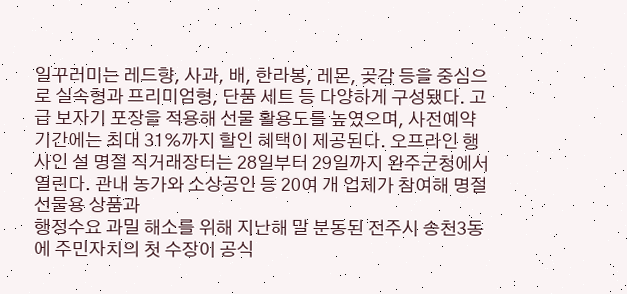일꾸러미는 레드향, 사과, 배, 한라봉, 레몬, 곶감 등을 중심으로 실속형과 프리미엄형, 단품 세트 등 다양하게 구성됐다. 고급 보자기 포장을 적용해 선물 활용도를 높였으며, 사전예약 기간에는 최대 31%까지 할인 혜택이 제공된다. 오프라인 행사인 설 명절 직거래장터는 28일부터 29일까지 완주군청에서 열린다. 관내 농가와 소상공인 등 20여 개 업체가 참여해 명절 선물용 상품과
행정수요 과밀 해소를 위해 지난해 말 분동된 전주시 송천3동에 주민자치의 첫 수장이 공식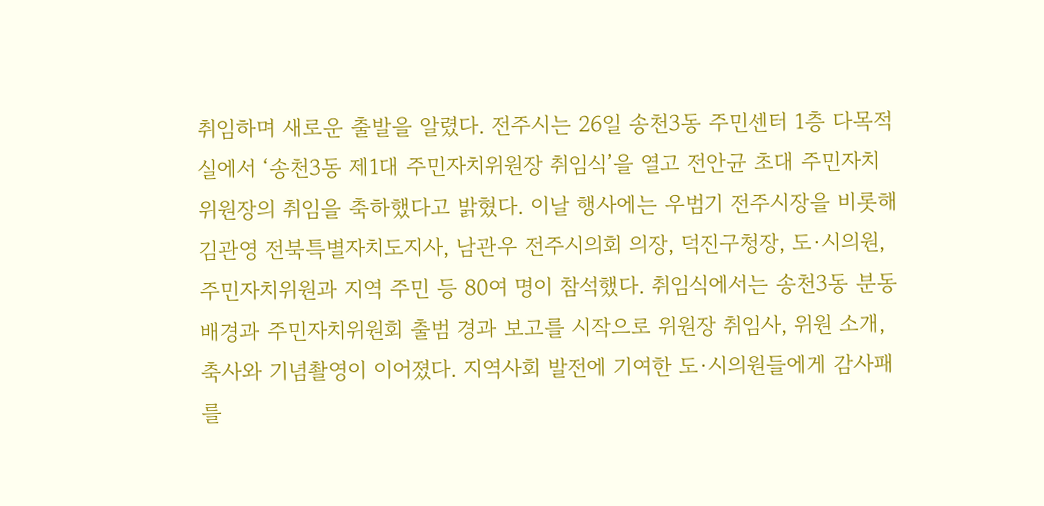취임하며 새로운 출발을 알렸다. 전주시는 26일 송천3동 주민센터 1층 다목적실에서 ‘송천3동 제1대 주민자치위원장 취임식’을 열고 전안균 초대 주민자치위원장의 취임을 축하했다고 밝혔다. 이날 행사에는 우범기 전주시장을 비롯해 김관영 전북특별자치도지사, 남관우 전주시의회 의장, 덕진구청장, 도·시의원, 주민자치위원과 지역 주민 등 80여 명이 참석했다. 취임식에서는 송천3동 분동 배경과 주민자치위원회 출범 경과 보고를 시작으로 위원장 취임사, 위원 소개, 축사와 기념촬영이 이어졌다. 지역사회 발전에 기여한 도·시의원들에게 감사패를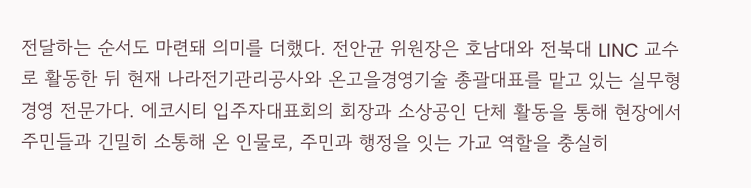전달하는 순서도 마련돼 의미를 더했다. 전안균 위원장은 호남대와 전북대 LINC 교수로 활동한 뒤 현재 나라전기관리공사와 온고을경영기술 총괄대표를 맡고 있는 실무형 경영 전문가다. 에코시티 입주자대표회의 회장과 소상공인 단체 활동을 통해 현장에서 주민들과 긴밀히 소통해 온 인물로, 주민과 행정을 잇는 가교 역할을 충실히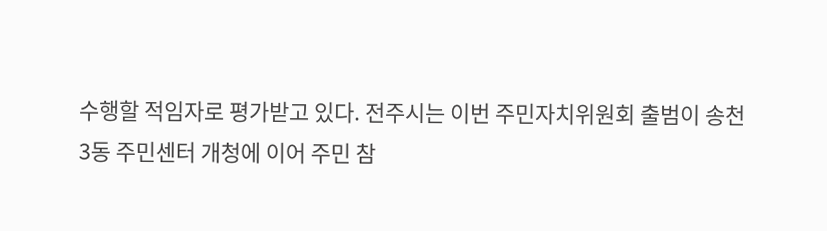수행할 적임자로 평가받고 있다. 전주시는 이번 주민자치위원회 출범이 송천3동 주민센터 개청에 이어 주민 참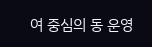여 중심의 동 운영